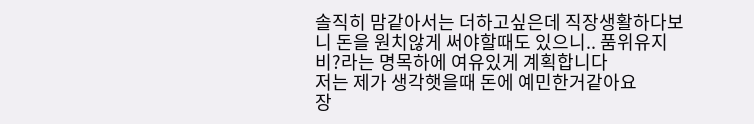솔직히 맘같아서는 더하고싶은데 직장생활하다보니 돈을 원치않게 써야할때도 있으니.. 품위유지비?라는 명목하에 여유있게 계획합니다
저는 제가 생각햇을때 돈에 예민한거같아요
장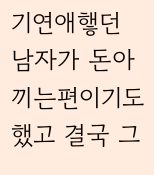기연애햏던 남자가 돈아끼는편이기도 했고 결국 그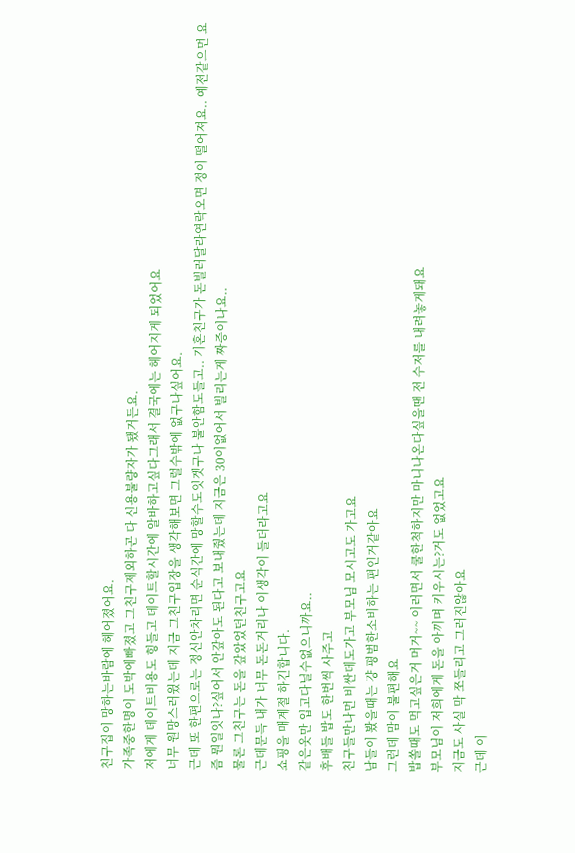친구집이 망하는바람에 헤어졌어요.
가족중한명이 도박에빠졌고 그친구제외하곤 다 신용불량자가 됐거든요.
저에게 데이트비용도 힝들고 데이트할시간에 알바하고싶다그래서 결국에는 헤어지게 되었어요
너무 원망스러윘는데 지금 그친구입장을 생각해보면 그럴수밖에 없구나싶어요.
근데 또 한편으로는 정신안차리면 순식간에 망할수도잇겟구나 불안함도들고.. 기혼친구가 돈빌러달라연락오면 정이 떨어져요.. 예전같으먼 요즘 뭔일잇나?싶어서 안갚아도 된다고 보내줬는데 지금은 30이없어서 빌리는게 짜증이나요..
물론 그친구는 돈을 갚았었던친구고요
근데문득 내가 너무 돈돈거리나 이생각이 들더라고요
쇼핑을 매계절 하긴합니다.
같은옷만 입고다닐수없으니까요..
후배들 밥도 한번씩 사주고
친구들만나먼 비싼데도가고 부모님 모시고도 가고요
남들이 봤을때는 걍 평범한소비하는 편인거같아요
그런데 맘이 불편해요
밥쏠때도 먹고싶은거 머거~~ 이러면서 쿨한척하지만 마니나온다싶을땐 전 수저를 내려놓게돼요
부모님이 저희에게 돈을 아끼며 키우시는?거도 없었고요
지금도 사실 막 쪼들리고 그러진않아요
근데 이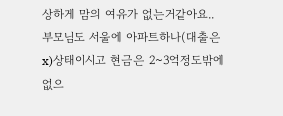상하게 맘의 여유가 없는거같아요..
부모님도 서울에 아파트하나(대출은x)상태이시고 현금은 2~3억정도밖에 없으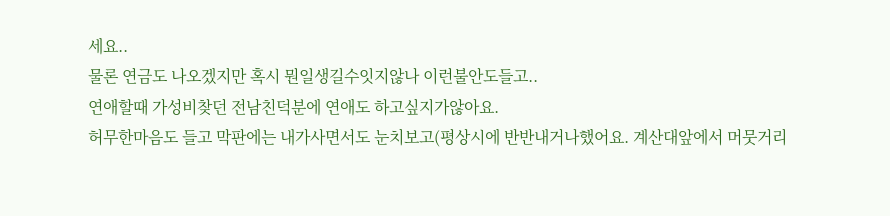세요..
물론 연금도 나오겠지만 혹시 뭔일생길수잇지않나 이런불안도들고..
연애할때 가성비찾던 전남친덕분에 연애도 하고싶지가않아요.
허무한마음도 들고 막판에는 내가사면서도 눈치보고(평상시에 반반내거나했어요. 계산대앞에서 머뭇거리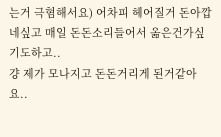는거 극혐해서요) 어차피 헤어질거 돈아깝네싶고 매일 돈돈소리들어서 옮은건가싶기도하고..
걍 제가 모나지고 돈돈거리게 된거같아요..